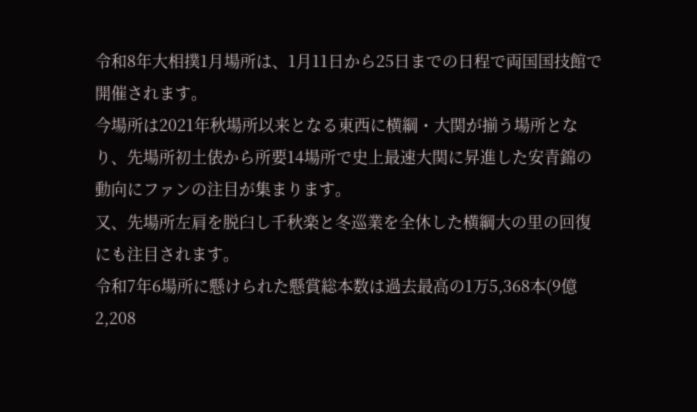令和8年大相撲1月場所は、1月11日から25日までの日程で両国国技館で開催されます。
今場所は2021年秋場所以来となる東西に横綱・大関が揃う場所となり、先場所初土俵から所要14場所で史上最速大関に昇進した安青錦の動向にファンの注目が集まります。
又、先場所左肩を脱臼し千秋楽と冬巡業を全休した横綱大の里の回復にも注目されます。
令和7年6場所に懸けられた懸賞総本数は過去最高の1万5,368本(9億2,208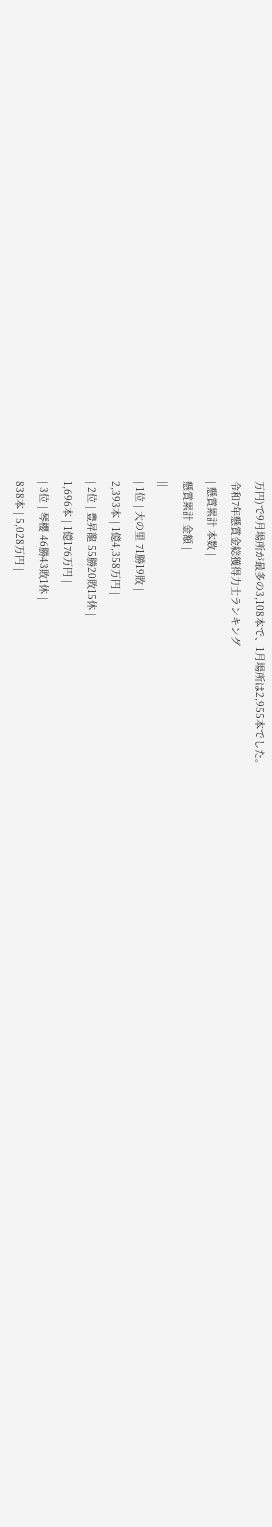万円)で9月場所が最多の3,108本で、1月場所は2,955本でした。
令和7年懸賞金総獲得力士ランキング
| 懸賞累計 本数 |
懸賞累計 金額 |
||
| 1位 | 大の里 71勝19敗 |
2,393本 | 1億4,358万円 |
| 2位 | 豊昇龍 55勝20敗15休 |
1,696本 | 1億176万円 |
| 3位 | 琴櫻 46勝43敗1休 |
838本 | 5,028万円 |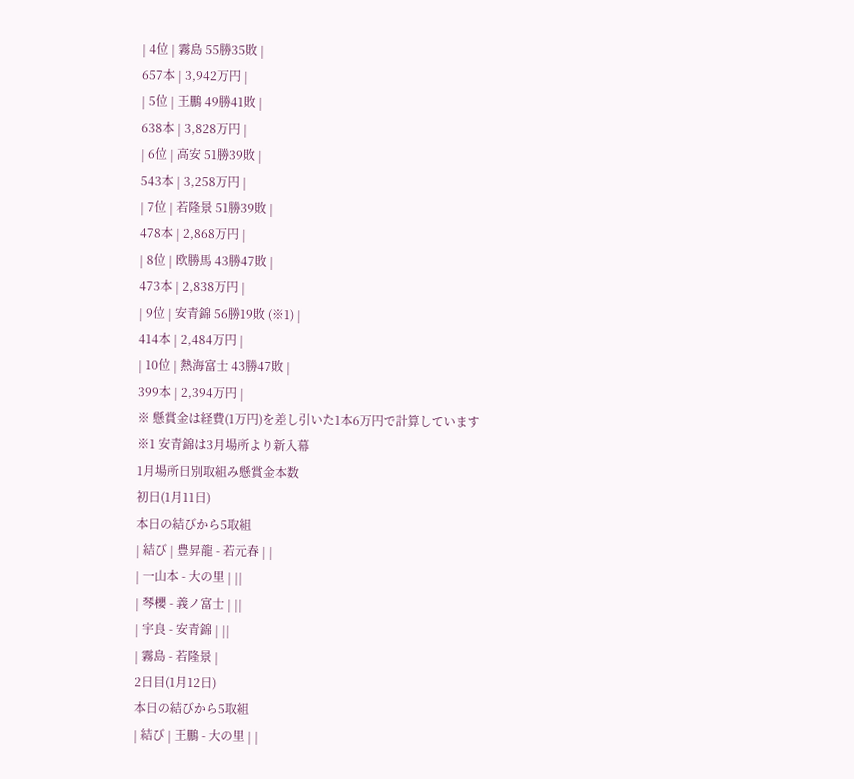| 4位 | 霧島 55勝35敗 |
657本 | 3,942万円 |
| 5位 | 王鵬 49勝41敗 |
638本 | 3,828万円 |
| 6位 | 高安 51勝39敗 |
543本 | 3,258万円 |
| 7位 | 若隆景 51勝39敗 |
478本 | 2,868万円 |
| 8位 | 欧勝馬 43勝47敗 |
473本 | 2,838万円 |
| 9位 | 安青錦 56勝19敗 (※1) |
414本 | 2,484万円 |
| 10位 | 熱海富士 43勝47敗 |
399本 | 2,394万円 |
※ 懸賞金は経費(1万円)を差し引いた1本6万円で計算しています
※1 安青錦は3月場所より新入幕
1月場所日別取組み懸賞金本数
初日(1月11日)
本日の結びから5取組
| 結び | 豊昇龍 - 若元春 | |
| 一山本 - 大の里 | ||
| 琴櫻 - 義ノ富士 | ||
| 宇良 - 安青錦 | ||
| 霧島 - 若隆景 |
2日目(1月12日)
本日の結びから5取組
| 結び | 王鵬 - 大の里 | |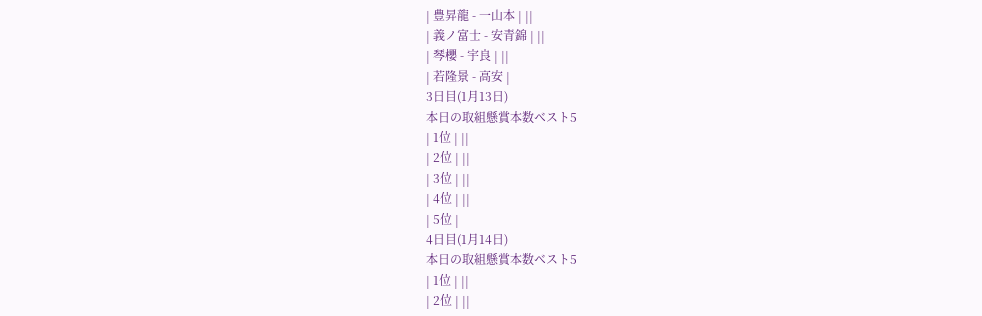| 豊昇龍 - 一山本 | ||
| 義ノ富士 - 安青錦 | ||
| 琴櫻 - 宇良 | ||
| 若隆景 - 高安 |
3日目(1月13日)
本日の取組懸賞本数ベスト5
| 1位 | ||
| 2位 | ||
| 3位 | ||
| 4位 | ||
| 5位 |
4日目(1月14日)
本日の取組懸賞本数ベスト5
| 1位 | ||
| 2位 | ||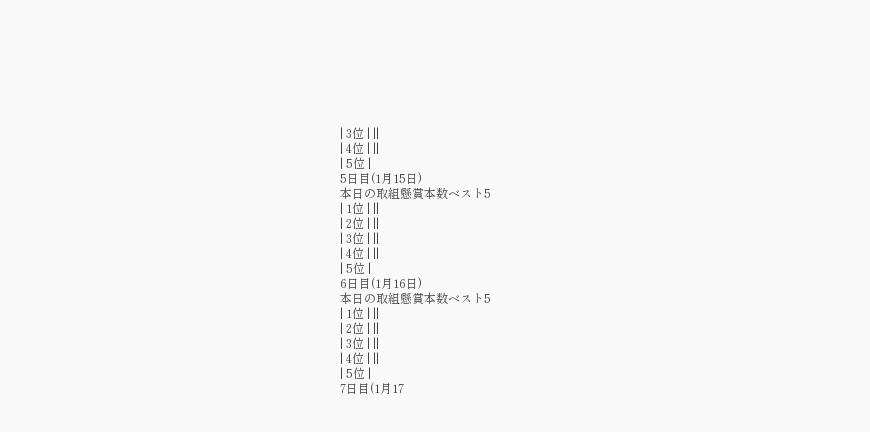| 3位 | ||
| 4位 | ||
| 5位 |
5日目(1月15日)
本日の取組懸賞本数ベスト5
| 1位 | ||
| 2位 | ||
| 3位 | ||
| 4位 | ||
| 5位 |
6日目(1月16日)
本日の取組懸賞本数ベスト5
| 1位 | ||
| 2位 | ||
| 3位 | ||
| 4位 | ||
| 5位 |
7日目(1月17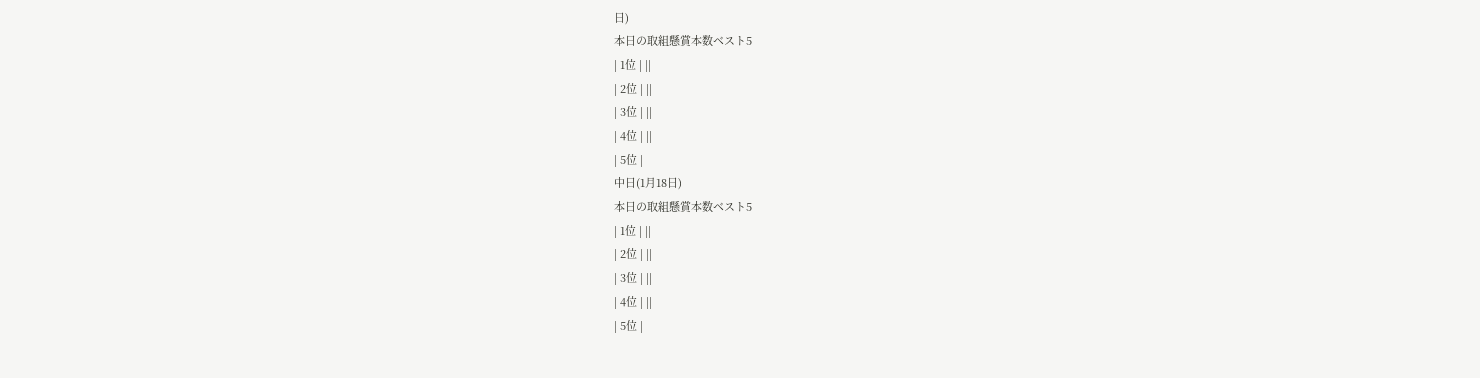日)
本日の取組懸賞本数ベスト5
| 1位 | ||
| 2位 | ||
| 3位 | ||
| 4位 | ||
| 5位 |
中日(1月18日)
本日の取組懸賞本数ベスト5
| 1位 | ||
| 2位 | ||
| 3位 | ||
| 4位 | ||
| 5位 |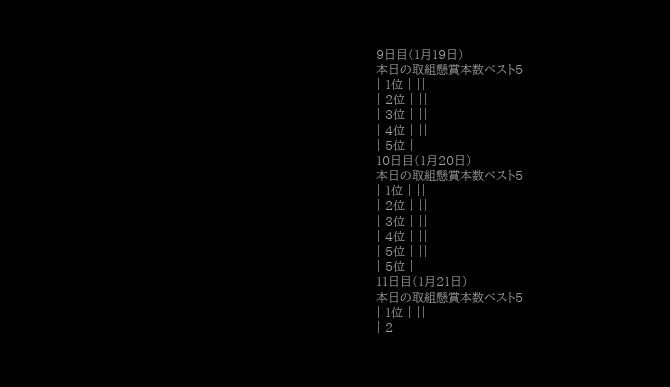9日目(1月19日)
本日の取組懸賞本数ベスト5
| 1位 | ||
| 2位 | ||
| 3位 | ||
| 4位 | ||
| 5位 |
10日目(1月20日)
本日の取組懸賞本数ベスト5
| 1位 | ||
| 2位 | ||
| 3位 | ||
| 4位 | ||
| 5位 | ||
| 5位 |
11日目(1月21日)
本日の取組懸賞本数ベスト5
| 1位 | ||
| 2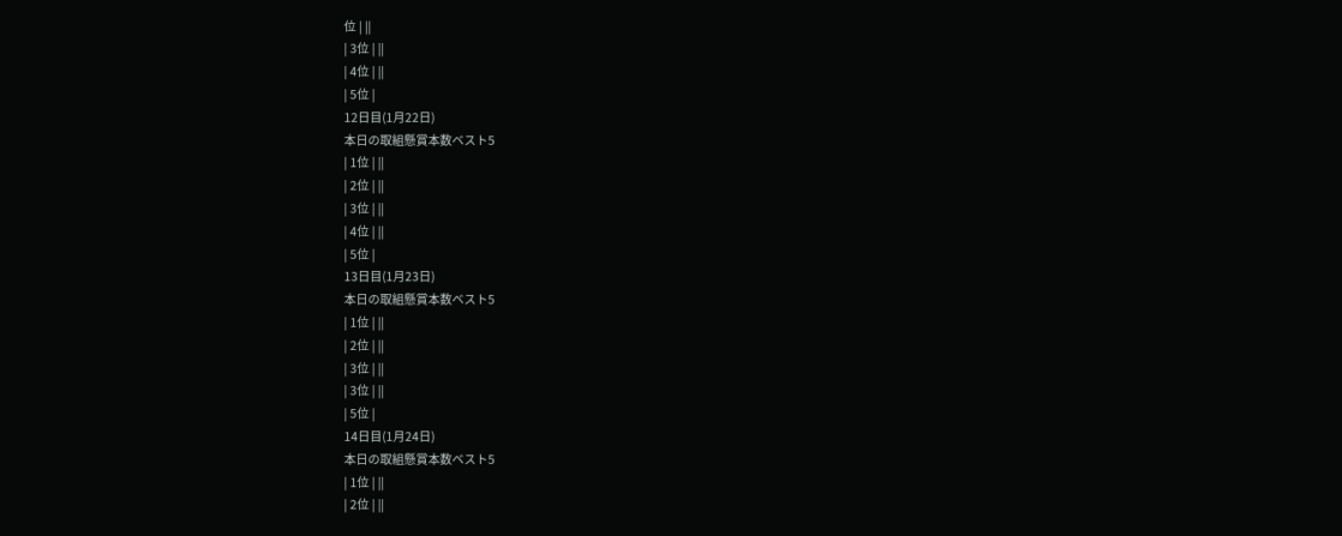位 | ||
| 3位 | ||
| 4位 | ||
| 5位 |
12日目(1月22日)
本日の取組懸賞本数ベスト5
| 1位 | ||
| 2位 | ||
| 3位 | ||
| 4位 | ||
| 5位 |
13日目(1月23日)
本日の取組懸賞本数ベスト5
| 1位 | ||
| 2位 | ||
| 3位 | ||
| 3位 | ||
| 5位 |
14日目(1月24日)
本日の取組懸賞本数ベスト5
| 1位 | ||
| 2位 | ||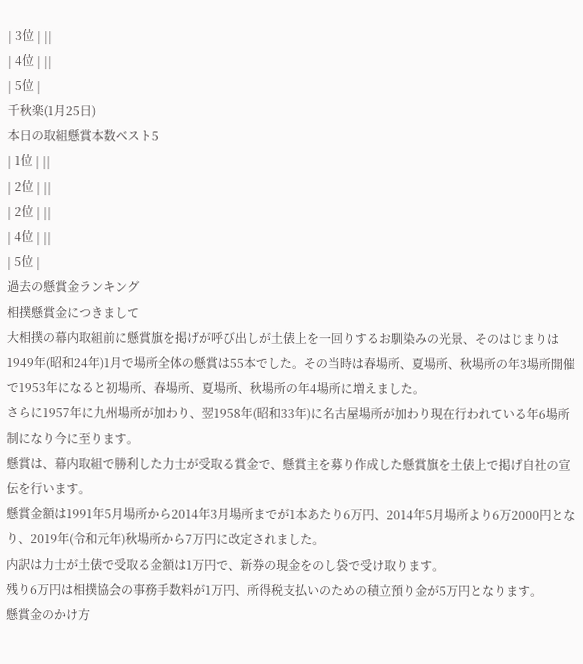| 3位 | ||
| 4位 | ||
| 5位 |
千秋楽(1月25日)
本日の取組懸賞本数ベスト5
| 1位 | ||
| 2位 | ||
| 2位 | ||
| 4位 | ||
| 5位 |
過去の懸賞金ランキング
相撲懸賞金につきまして
大相撲の幕内取組前に懸賞旗を掲げが呼び出しが土俵上を一回りするお馴染みの光景、そのはじまりは1949年(昭和24年)1月で場所全体の懸賞は55本でした。その当時は春場所、夏場所、秋場所の年3場所開催で1953年になると初場所、春場所、夏場所、秋場所の年4場所に増えました。
さらに1957年に九州場所が加わり、翌1958年(昭和33年)に名古屋場所が加わり現在行われている年6場所制になり今に至ります。
懸賞は、幕内取組で勝利した力士が受取る賞金で、懸賞主を募り作成した懸賞旗を土俵上で掲げ自社の宣伝を行います。
懸賞金額は1991年5月場所から2014年3月場所までが1本あたり6万円、2014年5月場所より6万2000円となり、2019年(令和元年)秋場所から7万円に改定されました。
内訳は力士が土俵で受取る金額は1万円で、新券の現金をのし袋で受け取ります。
残り6万円は相撲協会の事務手数料が1万円、所得税支払いのための積立預り金が5万円となります。
懸賞金のかけ方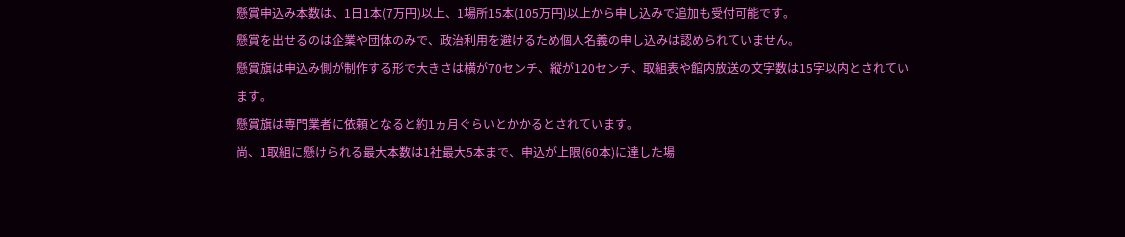懸賞申込み本数は、1日1本(7万円)以上、1場所15本(105万円)以上から申し込みで追加も受付可能です。
懸賞を出せるのは企業や団体のみで、政治利用を避けるため個人名義の申し込みは認められていません。
懸賞旗は申込み側が制作する形で大きさは横が70センチ、縦が120センチ、取組表や館内放送の文字数は15字以内とされています。
懸賞旗は専門業者に依頼となると約1ヵ月ぐらいとかかるとされています。
尚、1取組に懸けられる最大本数は1社最大5本まで、申込が上限(60本)に達した場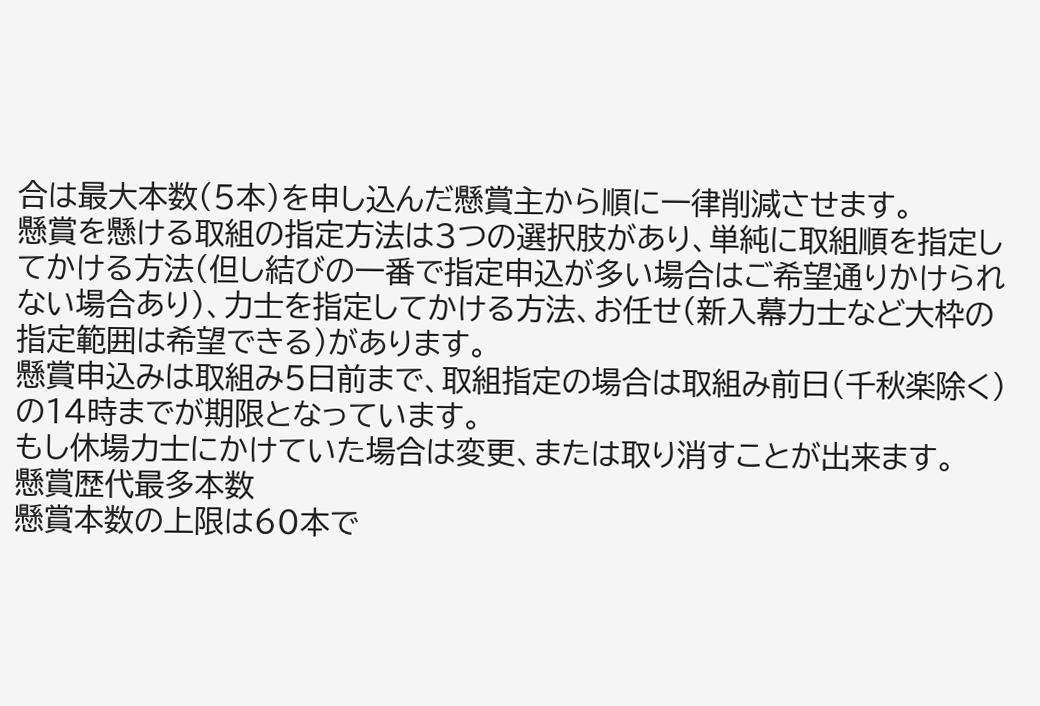合は最大本数(5本)を申し込んだ懸賞主から順に一律削減させます。
懸賞を懸ける取組の指定方法は3つの選択肢があり、単純に取組順を指定してかける方法(但し結びの一番で指定申込が多い場合はご希望通りかけられない場合あり)、力士を指定してかける方法、お任せ(新入幕力士など大枠の指定範囲は希望できる)があります。
懸賞申込みは取組み5日前まで、取組指定の場合は取組み前日(千秋楽除く)の14時までが期限となっています。
もし休場力士にかけていた場合は変更、または取り消すことが出来ます。
懸賞歴代最多本数
懸賞本数の上限は60本で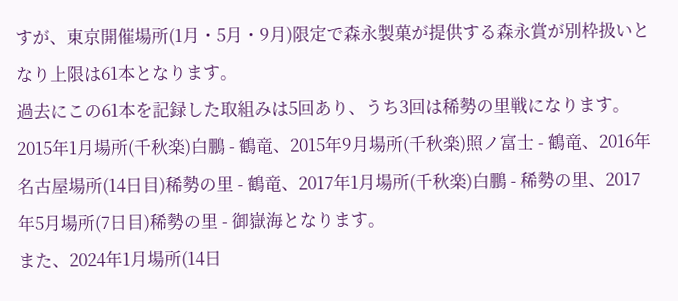すが、東京開催場所(1月・5月・9月)限定で森永製菓が提供する森永賞が別枠扱いとなり上限は61本となります。
過去にこの61本を記録した取組みは5回あり、うち3回は稀勢の里戦になります。
2015年1月場所(千秋楽)白鵬 - 鶴竜、2015年9月場所(千秋楽)照ノ富士 - 鶴竜、2016年名古屋場所(14日目)稀勢の里 - 鶴竜、2017年1月場所(千秋楽)白鵬 - 稀勢の里、2017年5月場所(7日目)稀勢の里 - 御嶽海となります。
また、2024年1月場所(14日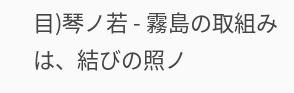目)琴ノ若 - 霧島の取組みは、結びの照ノ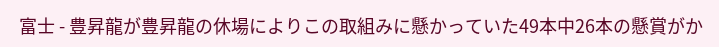富士 - 豊昇龍が豊昇龍の休場によりこの取組みに懸かっていた49本中26本の懸賞がか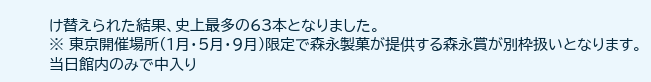け替えられた結果、史上最多の63本となりました。
※ 東京開催場所(1月・5月・9月)限定で森永製菓が提供する森永賞が別枠扱いとなります。
当日館内のみで中入り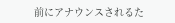前にアナウンスされるた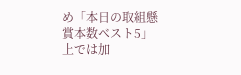め「本日の取組懸賞本数ベスト5」上では加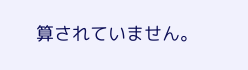算されていません。